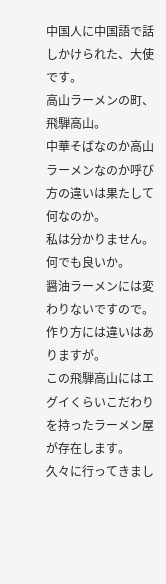中国人に中国語で話しかけられた、大使です。
高山ラーメンの町、飛騨高山。
中華そばなのか高山ラーメンなのか呼び方の違いは果たして何なのか。
私は分かりません。
何でも良いか。
醤油ラーメンには変わりないですので。
作り方には違いはありますが。
この飛騨高山にはエグイくらいこだわりを持ったラーメン屋が存在します。
久々に行ってきまし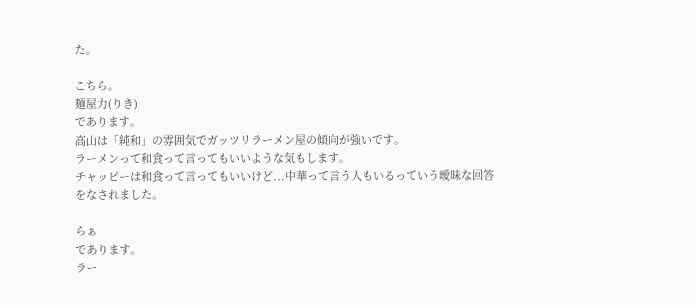た。

こちら。
麺屋力(りき)
であります。
高山は「純和」の雰囲気でガッツリラーメン屋の傾向が強いです。
ラーメンって和食って言ってもいいような気もします。
チャッピーは和食って言ってもいいけど...中華って言う人もいるっていう曖昧な回答をなされました。

らぁ
であります。
ラー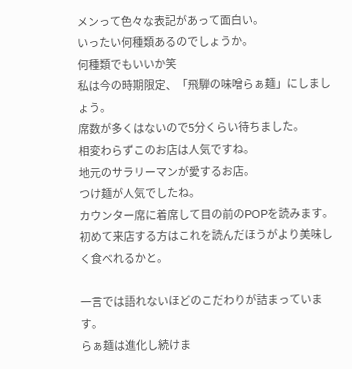メンって色々な表記があって面白い。
いったい何種類あるのでしょうか。
何種類でもいいか笑
私は今の時期限定、「飛騨の味噌らぁ麺」にしましょう。
席数が多くはないので5分くらい待ちました。
相変わらずこのお店は人気ですね。
地元のサラリーマンが愛するお店。
つけ麺が人気でしたね。
カウンター席に着席して目の前のPOPを読みます。
初めて来店する方はこれを読んだほうがより美味しく食べれるかと。

一言では語れないほどのこだわりが詰まっています。
らぁ麺は進化し続けま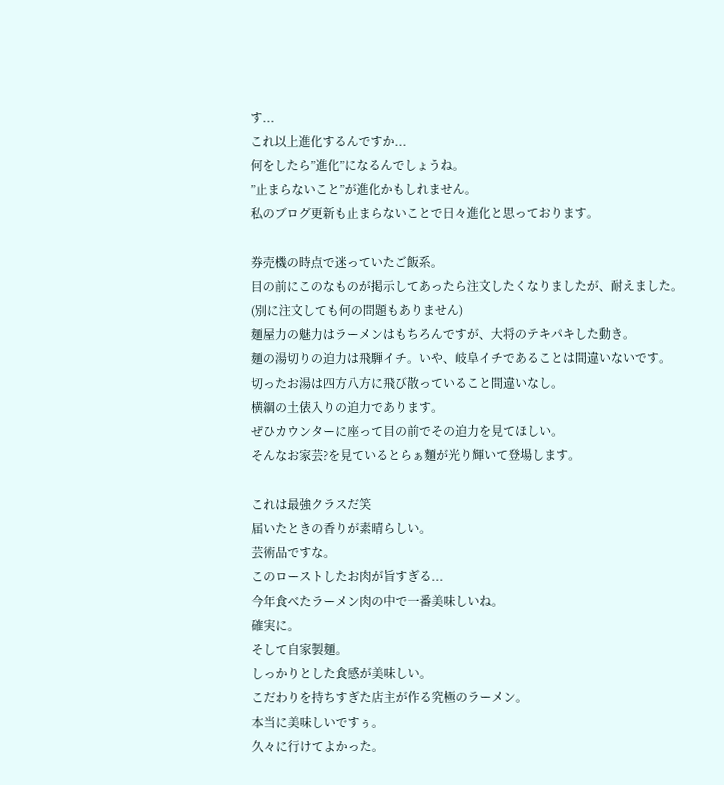す...
これ以上進化するんですか...
何をしたら”進化”になるんでしょうね。
”止まらないこと”が進化かもしれません。
私のブログ更新も止まらないことで日々進化と思っております。

券売機の時点で迷っていたご飯系。
目の前にこのなものが掲示してあったら注文したくなりましたが、耐えました。(別に注文しても何の問題もありません)
麺屋力の魅力はラーメンはもちろんですが、大将のテキパキした動き。
麺の湯切りの迫力は飛騨イチ。いや、岐阜イチであることは間違いないです。
切ったお湯は四方八方に飛び散っていること間違いなし。
横綱の土俵入りの迫力であります。
ぜひカウンターに座って目の前でその迫力を見てほしい。
そんなお家芸?を見ているとらぁ麵が光り輝いて登場します。

これは最強クラスだ笑
届いたときの香りが素晴らしい。
芸術品ですな。
このローストしたお肉が旨すぎる...
今年食べたラーメン肉の中で一番美味しいね。
確実に。
そして自家製麺。
しっかりとした食感が美味しい。
こだわりを持ちすぎた店主が作る究極のラーメン。
本当に美味しいですぅ。
久々に行けてよかった。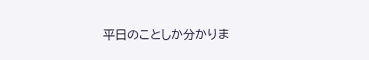平日のことしか分かりま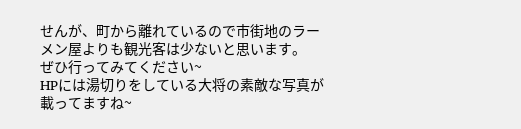せんが、町から離れているので市街地のラーメン屋よりも観光客は少ないと思います。
ぜひ行ってみてください~
HPには湯切りをしている大将の素敵な写真が載ってますね~